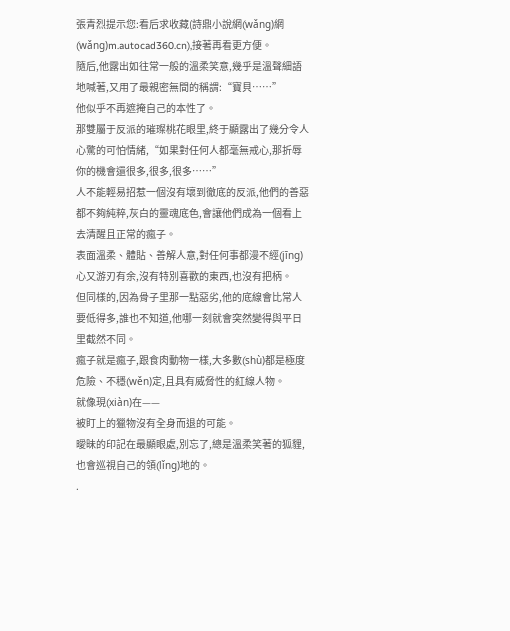張青烈提示您:看后求收藏(詩鼎小說網(wǎng)網(wǎng)m.autocad360.cn),接著再看更方便。
隨后,他露出如往常一般的溫柔笑意,幾乎是溫聲細語地喊著,又用了最親密無間的稱謂:“寶貝……”
他似乎不再遮掩自己的本性了。
那雙屬于反派的璀璨桃花眼里,終于顯露出了幾分令人心驚的可怕情緒,“如果對任何人都毫無戒心,那折辱你的機會還很多,很多,很多……”
人不能輕易招惹一個沒有壞到徹底的反派,他們的善惡都不夠純粹,灰白的靈魂底色,會讓他們成為一個看上去清醒且正常的瘋子。
表面溫柔、體貼、善解人意,對任何事都漫不經(jīng)心又游刃有余,沒有特別喜歡的東西,也沒有把柄。
但同樣的,因為骨子里那一點惡劣,他的底線會比常人要低得多,誰也不知道,他哪一刻就會突然變得與平日里截然不同。
瘋子就是瘋子,跟食肉動物一樣,大多數(shù)都是極度危險、不穩(wěn)定,且具有威脅性的紅線人物。
就像現(xiàn)在——
被盯上的獵物沒有全身而退的可能。
曖昧的印記在最顯眼處,別忘了,總是溫柔笑著的狐貍,也會巡視自己的領(lǐng)地的。
.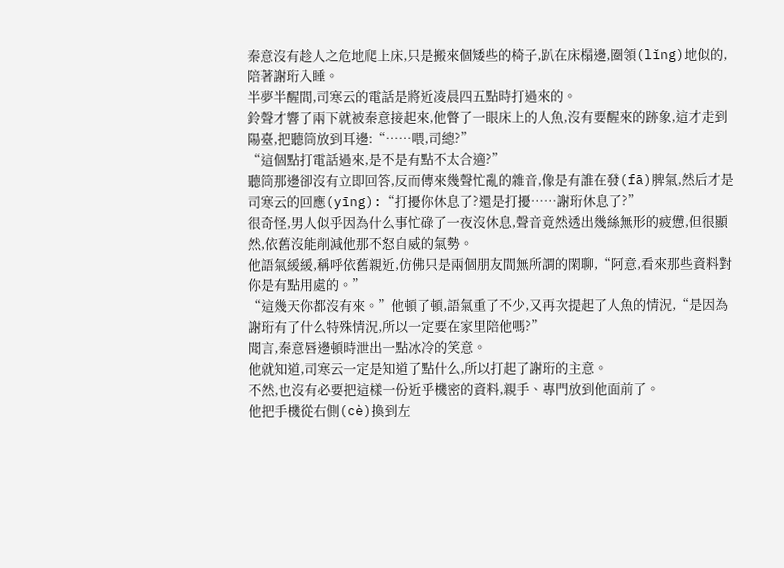秦意沒有趁人之危地爬上床,只是搬來個矮些的椅子,趴在床榻邊,圈領(lǐng)地似的,陪著謝珩入睡。
半夢半醒間,司寒云的電話是將近凌晨四五點時打過來的。
鈴聲才響了兩下就被秦意接起來,他瞥了一眼床上的人魚,沒有要醒來的跡象,這才走到陽臺,把聽筒放到耳邊:“……喂,司總?”
“這個點打電話過來,是不是有點不太合適?”
聽筒那邊卻沒有立即回答,反而傳來幾聲忙亂的雜音,像是有誰在發(fā)脾氣,然后才是司寒云的回應(yīng):“打擾你休息了?還是打擾……謝珩休息了?”
很奇怪,男人似乎因為什么事忙碌了一夜沒休息,聲音竟然透出幾絲無形的疲憊,但很顯然,依舊沒能削減他那不怒自威的氣勢。
他語氣緩緩,稱呼依舊親近,仿佛只是兩個朋友間無所謂的閑聊,“阿意,看來那些資料對你是有點用處的。”
“這幾天你都沒有來。”他頓了頓,語氣重了不少,又再次提起了人魚的情況,“是因為謝珩有了什么特殊情況,所以一定要在家里陪他嗎?”
聞言,秦意唇邊頓時泄出一點冰冷的笑意。
他就知道,司寒云一定是知道了點什么,所以打起了謝珩的主意。
不然,也沒有必要把這樣一份近乎機密的資料,親手、專門放到他面前了。
他把手機從右側(cè)換到左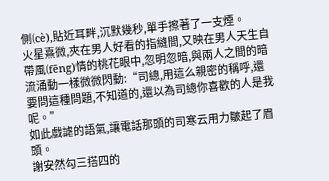側(cè),貼近耳畔,沉默幾秒,單手擦著了一支煙。
火星熹微,夾在男人好看的指縫間,又映在男人天生自帶風(fēng)情的桃花眼中,忽明忽暗,與兩人之間的暗流涌動一樣微微閃動:“司總,用這么親密的稱呼,還要問這種問題,不知道的,還以為司總你喜歡的人是我呢。”
如此戲謔的語氣,讓電話那頭的司寒云用力皺起了眉頭。
謝安然勾三搭四的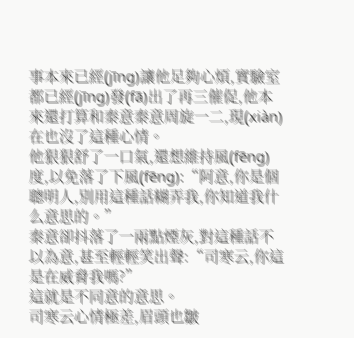事本來已經(jīng)讓他足夠心煩,實驗室都已經(jīng)發(fā)出了再三催促,他本來還打算和秦意秦意周旋一二,現(xiàn)在也沒了這種心情。
他狠狠舒了一口氣,還想維持風(fēng)度,以免落了下風(fēng):“阿意,你是個聰明人,別用這種話糊弄我,你知道我什么意思的。”
秦意卻抖落了一兩點煙灰,對這種話不以為意,甚至輕輕笑出聲:“司寒云,你這是在威脅我嗎?”
這就是不同意的意思。
司寒云心情極差,眉頭也皺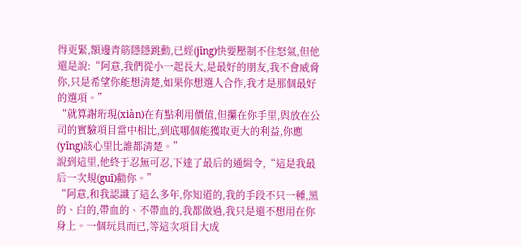得更緊,額邊青筋隱隱跳動,已經(jīng)快要壓制不住怒氣,但他還是說:“阿意,我們從小一起長大,是最好的朋友,我不會威脅你,只是希望你能想清楚,如果你想選人合作,我才是那個最好的選項。”
“就算謝珩現(xiàn)在有點利用價值,但攥在你手里,與放在公司的實驗項目當中相比,到底哪個能獲取更大的利益,你應(yīng)該心里比誰都清楚。”
說到這里,他終于忍無可忍,下達了最后的通緝令,“這是我最后一次規(guī)勸你。”
“阿意,和我認識了這么多年,你知道的,我的手段不只一種,黑的、白的,帶血的、不帶血的,我都做過,我只是還不想用在你身上。一個玩具而已,等這次項目大成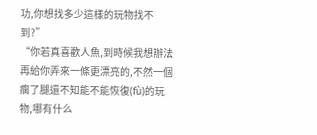功,你想找多少這樣的玩物找不到?”
“你若真喜歡人魚,到時候我想辦法再給你弄來一條更漂亮的,不然一個瘸了腿還不知能不能恢復(fù)的玩物,哪有什么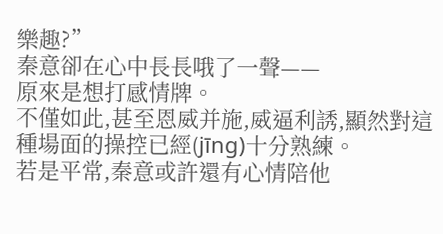樂趣?”
秦意卻在心中長長哦了一聲——
原來是想打感情牌。
不僅如此,甚至恩威并施,威逼利誘,顯然對這種場面的操控已經(jīng)十分熟練。
若是平常,秦意或許還有心情陪他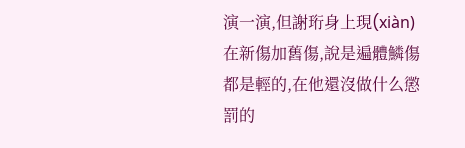演一演,但謝珩身上現(xiàn)在新傷加舊傷,說是遍體鱗傷都是輕的,在他還沒做什么懲罰的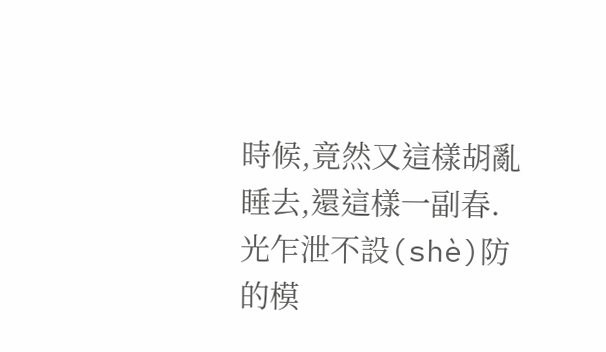時候,竟然又這樣胡亂睡去,還這樣一副春.光乍泄不設(shè)防的模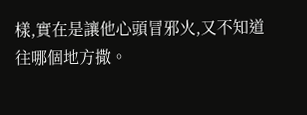樣,實在是讓他心頭冒邪火,又不知道往哪個地方撒。